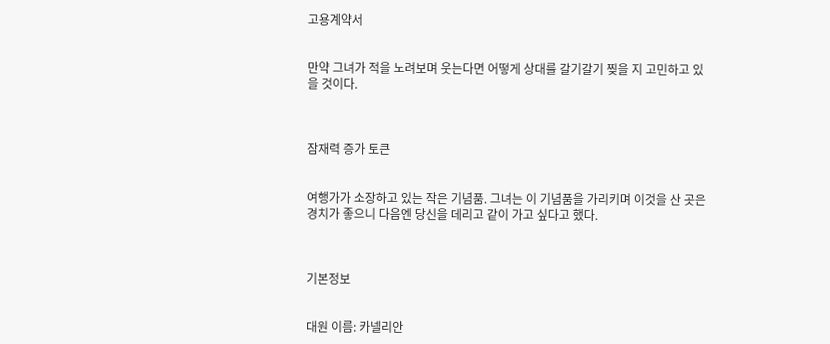고용계약서


만약 그녀가 적을 노려보며 웃는다면 어떻게 상대를 갈기갈기 찢을 지 고민하고 있을 것이다.



잠재력 증가 토큰


여행가가 소장하고 있는 작은 기념품. 그녀는 이 기념품을 가리키며 이것을 산 곳은 경치가 좋으니 다음엔 당신을 데리고 같이 가고 싶다고 했다.



기본정보


대원 이름: 카넬리안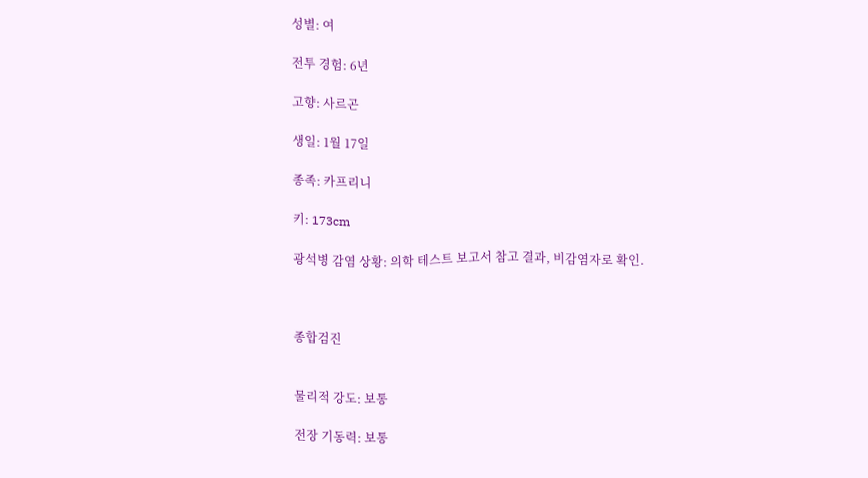성별: 여

전투 경험: 6년

고향: 사르곤

생일: 1월 17일

종족: 카프리니

키: 173cm

광석병 감염 상황: 의학 테스트 보고서 참고 결과, 비감염자로 확인.



종합검진


물리적 강도: 보통

전장 기동력: 보통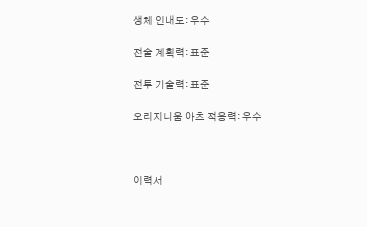생체 인내도: 우수

전술 계획력: 표준

전투 기술력: 표준

오리지니움 아츠 적응력: 우수



이력서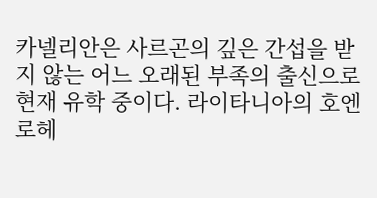카넬리안은 사르곤의 깊은 간섭을 받지 않는 어느 오래된 부족의 출신으로 현재 유학 중이다. 라이타니아의 호엔로헤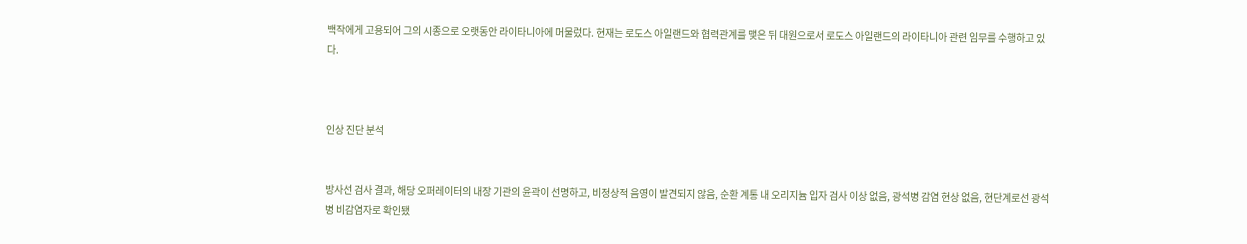백작에게 고용되어 그의 시종으로 오랫동안 라이타니아에 머물렀다. 현재는 로도스 아일랜드와 협력관계를 맺은 뒤 대원으로서 로도스 아일랜드의 라이타니아 관련 임무를 수행하고 있다.



인상 진단 분석


방사선 검사 결과, 해당 오퍼레이터의 내장 기관의 윤곽이 선명하고, 비정상적 음영이 발견되지 않음, 순환 계통 내 오리지늄 입자 검사 이상 없음, 광석병 감염 현상 없음, 현단계로선 광석병 비감염자로 확인됐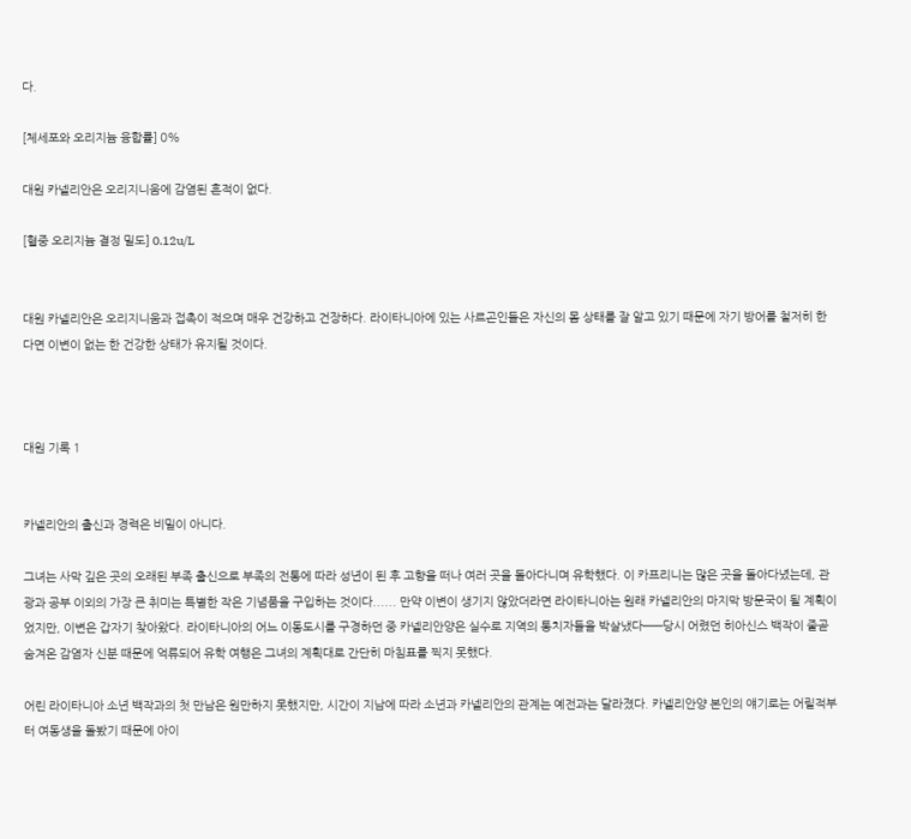다.

[체세포와 오리지늄 융합률] 0%

대원 카넬리안은 오리지니움에 감염된 흔적이 없다.

[혈중 오리지늄 결정 밀도] 0.12u/L


대원 카넬리안은 오리지니움과 접촉이 적으며 매우 건강하고 건장하다. 라이타니아에 있는 사르곤인들은 자신의 몸 상태를 잘 알고 있기 때문에 자기 방어를 철저히 한다면 이변이 없는 한 건강한 상태가 유지될 것이다.



대원 기록 1


카넬리안의 출신과 경력은 비밀이 아니다.

그녀는 사막 깊은 곳의 오래된 부족 출신으로 부족의 전통에 따라 성년이 된 후 고향을 떠나 여러 곳을 돌아다니며 유학했다. 이 카프리니는 많은 곳을 돌아다녔는데, 관광과 공부 이외의 가장 큰 취미는 특별한 작은 기념품을 구입하는 것이다...... 만약 이변이 생기지 않았더라면 라이타니아는 원래 카넬리안의 마지막 방문국이 될 계획이었지만, 이변은 갑자기 찾아왔다. 라이타니아의 어느 이동도시를 구경하던 중 카넬리안양은 실수로 지역의 통치자들을 박살냈다——당시 어렸던 히아신스 백작이 줄곧 숨겨온 감염자 신분 때문에 억류되어 유학 여행은 그녀의 계획대로 간단히 마침표를 찍지 못했다.

어린 라이타니아 소년 백작과의 첫 만남은 원만하지 못했지만, 시간이 지남에 따라 소년과 카넬리안의 관계는 예전과는 달라졌다. 카넬리안양 본인의 얘기로는 어릴적부터 여동생을 돌봤기 때문에 아이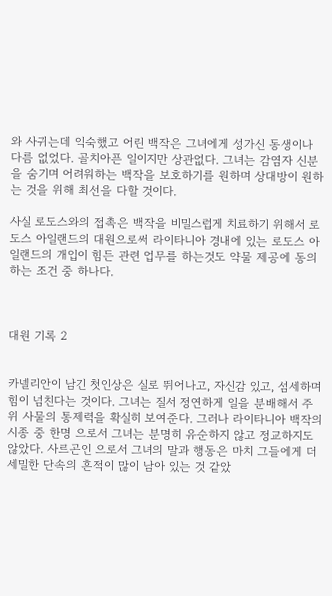와 사귀는데 익숙했고 어린 백작은 그녀에게 성가신 동생이나 다름 없었다. 골치아픈 일이지만 상관없다. 그녀는 감염자 신분을 숨기며 어려워하는 백작을 보호하기를 원하며 상대방이 원하는 것을 위해 최선을 다할 것이다.

사실 로도스와의 접촉은 백작을 비밀스럽게 치료하기 위해서 로도스 아일랜드의 대원으로써 라이타니아 경내에 있는 로도스 아일랜드의 개입이 힘든 관련 업무를 하는것도 약물 제공에 동의하는 조건 중 하나다.



대원 기록 2


카넬리안이 남긴 첫인상은 실로 뛰어나고, 자신감 있고, 섬세하며 힘이 넘친다는 것이다. 그녀는 질서 정연하게 일을 분배해서 주위 사물의 통제력을 확실히 보여준다. 그러나 라이타니아 백작의 시종 중 한명 으로서 그녀는 분명히 유순하지 않고 정교하지도 않았다. 사르곤인 으로서 그녀의 말과 행동은 마치 그들에게 더 세밀한 단속의 흔적이 많이 남아 있는 것 같았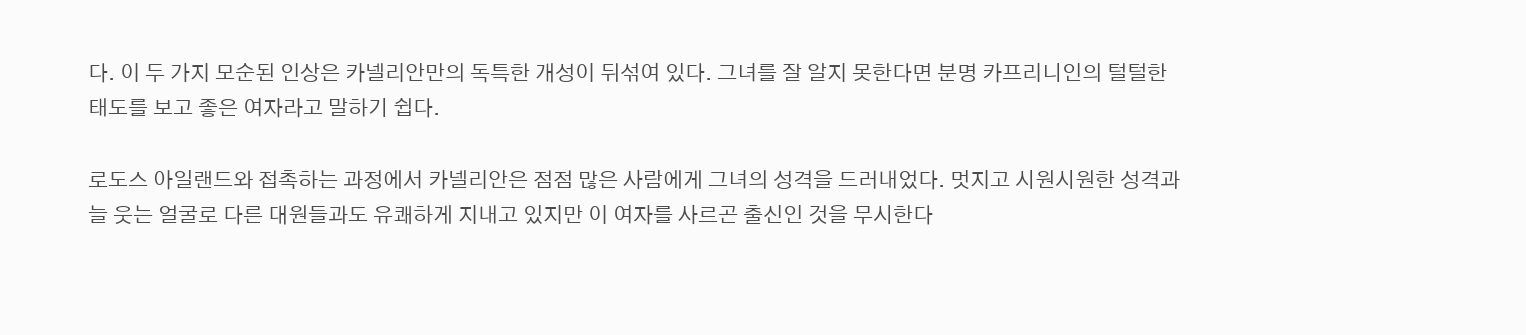다. 이 두 가지 모순된 인상은 카넬리안만의 독특한 개성이 뒤섞여 있다. 그녀를 잘 알지 못한다면 분명 카프리니인의 털털한 태도를 보고 좋은 여자라고 말하기 쉽다.

로도스 아일랜드와 접촉하는 과정에서 카넬리안은 점점 많은 사람에게 그녀의 성격을 드러내었다. 멋지고 시원시원한 성격과 늘 웃는 얼굴로 다른 대원들과도 유쾌하게 지내고 있지만 이 여자를 사르곤 출신인 것을 무시한다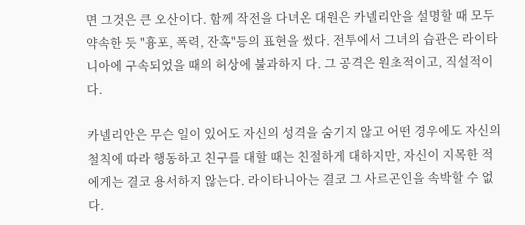면 그것은 큰 오산이다. 함께 작전을 다녀온 대원은 카넬리안을 설명할 때 모두 약속한 듯 "흉포, 폭력, 잔혹"등의 표현을 썼다. 전투에서 그녀의 습관은 라이타니아에 구속되었을 때의 허상에 불과하지 다. 그 공격은 원초적이고, 직설적이다.

카넬리안은 무슨 일이 있어도 자신의 성격을 숨기지 않고 어떤 경우에도 자신의 철칙에 따라 행동하고 친구를 대할 때는 친절하게 대하지만, 자신이 지목한 적에게는 결코 용서하지 않는다. 라이타니아는 결코 그 사르곤인을 속박할 수 없다.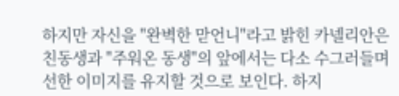하지만 자신을 "완벽한 맏언니"라고 밝힌 카넬리안은 친동생과 "주워온 동생"의 앞에서는 다소 수그러들며 선한 이미지를 유지할 것으로 보인다. 하지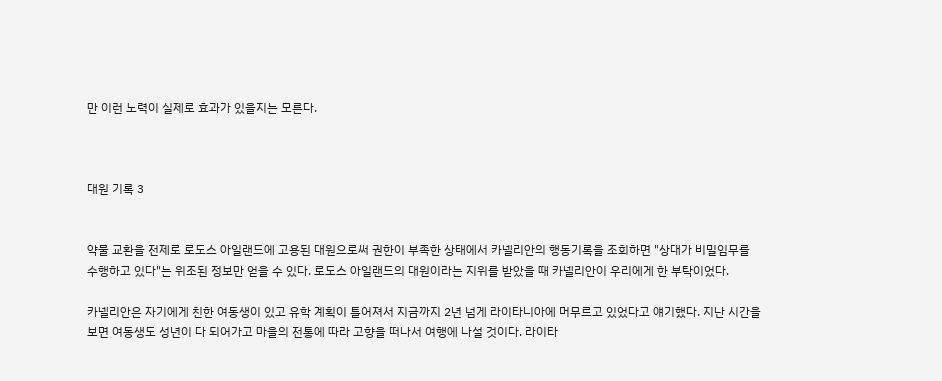만 이런 노력이 실제로 효과가 있을지는 모른다.



대원 기록 3


약물 교환을 전제로 로도스 아일랜드에 고용된 대원으로써 권한이 부족한 상태에서 카넬리안의 행동기록을 조회하면 "상대가 비밀임무를 수행하고 있다"는 위조된 정보만 얻을 수 있다. 로도스 아일랜드의 대원이라는 지위를 받았을 때 카넬리안이 우리에게 한 부탁이었다.

카넬리안은 자기에게 친한 여동생이 있고 유학 계획이 틀어져서 지금까지 2년 넘게 라이타니아에 머무르고 있었다고 얘기했다. 지난 시간을 보면 여동생도 성년이 다 되어가고 마을의 전통에 따라 고향을 떠나서 여행에 나설 것이다. 라이타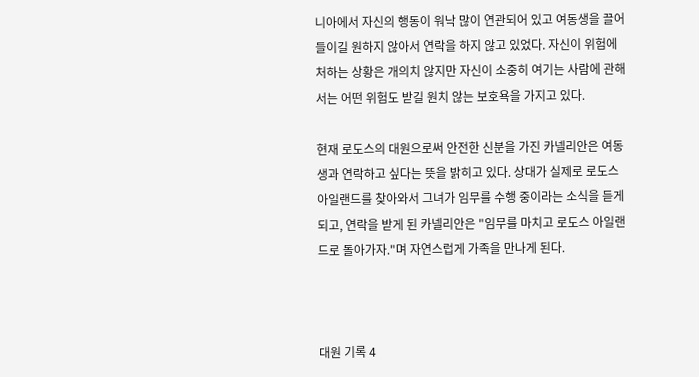니아에서 자신의 행동이 워낙 많이 연관되어 있고 여동생을 끌어들이길 원하지 않아서 연락을 하지 않고 있었다. 자신이 위험에 처하는 상황은 개의치 않지만 자신이 소중히 여기는 사람에 관해서는 어떤 위험도 받길 원치 않는 보호욕을 가지고 있다.

현재 로도스의 대원으로써 안전한 신분을 가진 카넬리안은 여동생과 연락하고 싶다는 뜻을 밝히고 있다. 상대가 실제로 로도스 아일랜드를 찾아와서 그녀가 임무를 수행 중이라는 소식을 듣게되고, 연락을 받게 된 카넬리안은 "임무를 마치고 로도스 아일랜드로 돌아가자."며 자연스럽게 가족을 만나게 된다.



대원 기록 4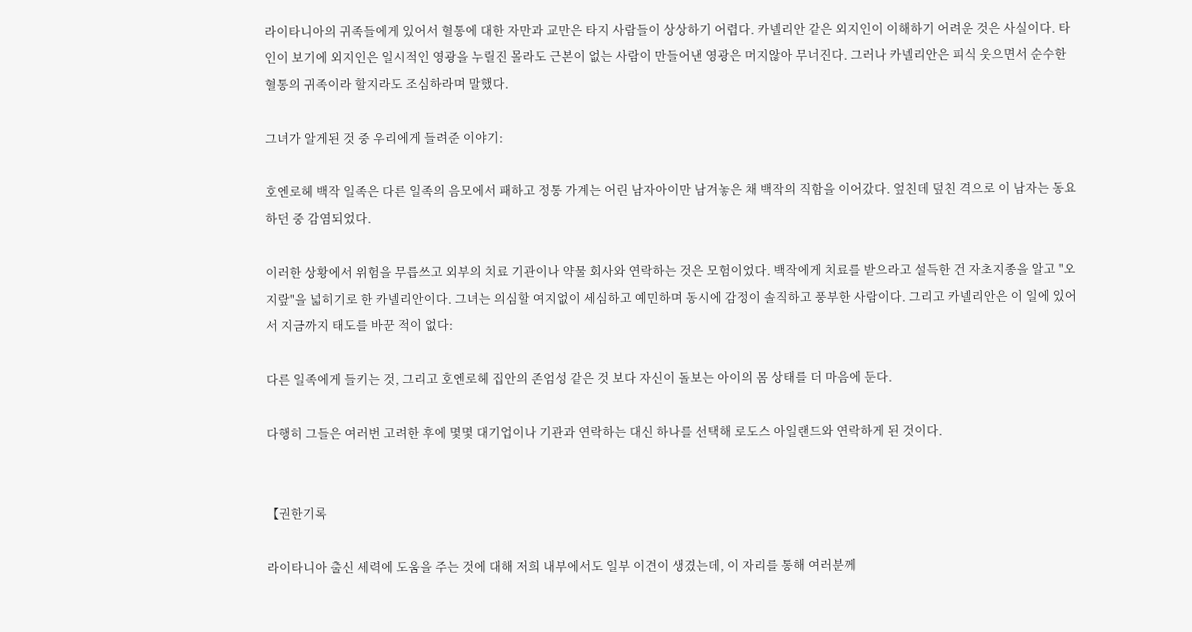라이타니아의 귀족들에게 있어서 혈통에 대한 자만과 교만은 타지 사람들이 상상하기 어렵다. 카넬리안 같은 외지인이 이해하기 어려운 것은 사실이다. 타인이 보기에 외지인은 일시적인 영광을 누릴진 몰라도 근본이 없는 사람이 만들어낸 영광은 머지않아 무너진다. 그러나 카넬리안은 피식 웃으면서 순수한 혈통의 귀족이라 할지라도 조심하라며 말했다.

그녀가 알게된 것 중 우리에게 들려준 이야기:

호엔로헤 백작 일족은 다른 일족의 음모에서 패하고 정통 가계는 어린 남자아이만 남겨놓은 채 백작의 직함을 이어갔다. 엎친데 덮친 격으로 이 남자는 동요하던 중 감염되었다.

이러한 상황에서 위험을 무릅쓰고 외부의 치료 기관이나 약물 회사와 연락하는 것은 모험이었다. 백작에게 치료를 받으라고 설득한 건 자초지종을 알고 "오지랖"을 넓히기로 한 카넬리안이다. 그녀는 의심할 여지없이 세심하고 예민하며 동시에 감정이 솔직하고 풍부한 사람이다. 그리고 카넬리안은 이 일에 있어서 지금까지 태도를 바꾼 적이 없다:

다른 일족에게 들키는 것, 그리고 호엔로헤 집안의 존엄성 같은 것 보다 자신이 돌보는 아이의 몸 상태를 더 마음에 둔다.

다행히 그들은 여러번 고려한 후에 몇몇 대기업이나 기관과 연락하는 대신 하나를 선택해 로도스 아일랜드와 연락하게 된 것이다.


【권한기록

라이타니아 출신 세력에 도움을 주는 것에 대해 저희 내부에서도 일부 이견이 생겼는데, 이 자리를 통해 여러분께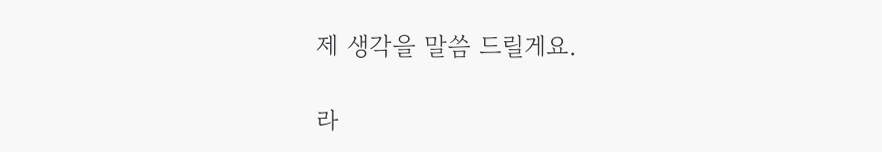제 생각을 말씀 드릴게요.

라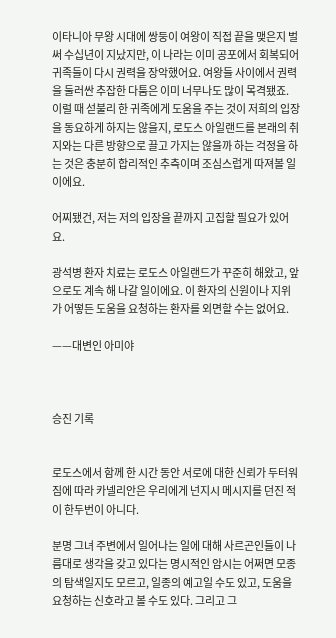이타니아 무왕 시대에 쌍둥이 여왕이 직접 끝을 맺은지 벌써 수십년이 지났지만, 이 나라는 이미 공포에서 회복되어 귀족들이 다시 권력을 장악했어요. 여왕들 사이에서 권력을 둘러싼 추잡한 다툼은 이미 너무나도 많이 목격됐죠. 이럴 때 섣불리 한 귀족에게 도움을 주는 것이 저희의 입장을 동요하게 하지는 않을지, 로도스 아일랜드를 본래의 취지와는 다른 방향으로 끌고 가지는 않을까 하는 걱정을 하는 것은 충분히 합리적인 추측이며 조심스럽게 따져볼 일이에요.

어찌됐건, 저는 저의 입장을 끝까지 고집할 필요가 있어요.

광석병 환자 치료는 로도스 아일랜드가 꾸준히 해왔고, 앞으로도 계속 해 나갈 일이에요. 이 환자의 신원이나 지위가 어떻든 도움을 요청하는 환자를 외면할 수는 없어요.

——대변인 아미야



승진 기록


로도스에서 함께 한 시간 동안 서로에 대한 신뢰가 두터워짐에 따라 카넬리안은 우리에게 넌지시 메시지를 던진 적이 한두번이 아니다.

분명 그녀 주변에서 일어나는 일에 대해 사르곤인들이 나름대로 생각을 갖고 있다는 명시적인 암시는 어쩌면 모종의 탐색일지도 모르고, 일종의 예고일 수도 있고, 도움을 요청하는 신호라고 볼 수도 있다. 그리고 그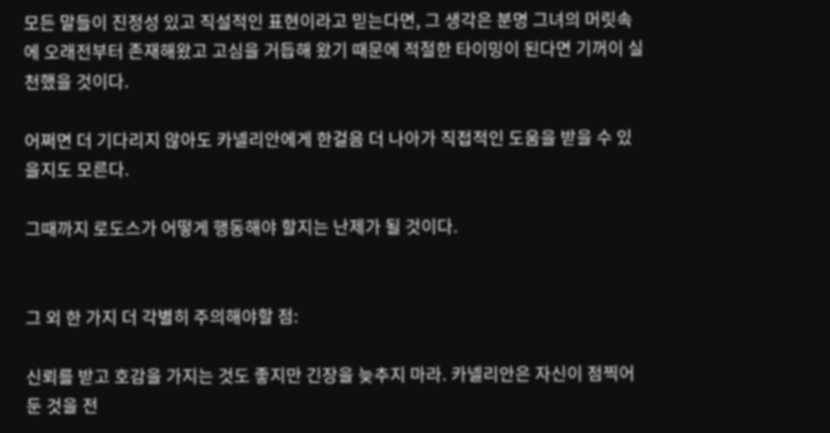모든 말들이 진정성 있고 직설적인 표현이라고 믿는다면, 그 생각은 분명 그녀의 머릿속에 오래전부터 존재해왔고 고심을 거듭해 왔기 때문에 적절한 타이밍이 된다면 기꺼이 실천했을 것이다.

어쩌면 더 기다리지 않아도 카넬리안에게 한걸음 더 나아가 직접적인 도움을 받을 수 있을지도 모른다.

그때까지 로도스가 어떻게 행동해야 할지는 난제가 될 것이다.


그 외 한 가지 더 각별히 주의해야할 점:

신뢰를 받고 호감을 가지는 것도 좋지만 긴장을 늦추지 마라. 카넬리안은 자신이 점찍어둔 것을 전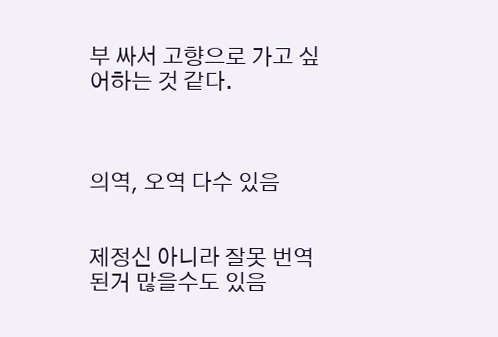부 싸서 고향으로 가고 싶어하는 것 같다.



의역, 오역 다수 있음


제정신 아니라 잘못 번역된거 많을수도 있음